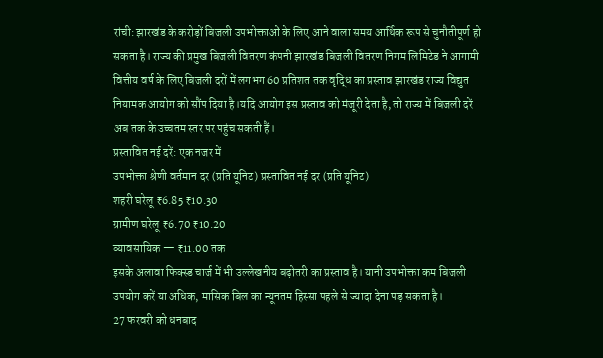रांची: झारखंड के करोड़ों बिजली उपभोक्ताओं के लिए आने वाला समय आर्थिक रूप से चुनौतीपूर्ण हो सकता है। राज्य की प्रमुख बिजली वितरण कंपनी झारखंड बिजली वितरण निगम लिमिटेड ने आगामी वित्तीय वर्ष के लिए बिजली दरों में लगभग 60 प्रतिशत तक वृद्धि का प्रस्ताव झारखंड राज्य विद्युत नियामक आयोग को सौंप दिया है।यदि आयोग इस प्रस्ताव को मंजूरी देता है, तो राज्य में बिजली दरें अब तक के उच्चतम स्तर पर पहुंच सकती हैं।
प्रस्तावित नई दरें: एक नजर में
उपभोक्ता श्रेणी वर्तमान दर (प्रति यूनिट) प्रस्तावित नई दर (प्रति यूनिट)
शहरी घरेलू ₹6.85 ₹10.30
ग्रामीण घरेलू ₹6.70 ₹10.20
व्यावसायिक — ₹11.00 तक
इसके अलावा फिक्स्ड चार्ज में भी उल्लेखनीय बढ़ोतरी का प्रस्ताव है। यानी उपभोक्ता कम बिजली उपयोग करें या अधिक, मासिक बिल का न्यूनतम हिस्सा पहले से ज्यादा देना पड़ सकता है।
27 फरवरी को धनबाद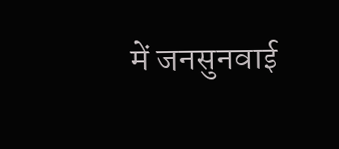में जनसुनवाई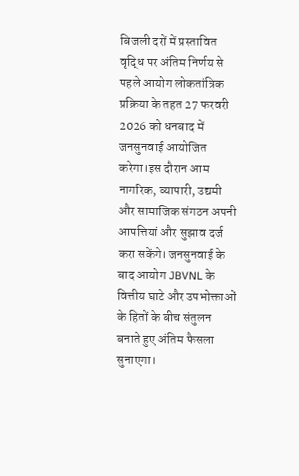बिजली दरों में प्रस्तावित वृद्धि पर अंतिम निर्णय से पहले आयोग लोकतांत्रिक प्रक्रिया के तहत 27 फरवरी 2026 को धनबाद में जनसुनवाई आयोजित करेगा।इस दौरान आम नागरिक, व्यापारी, उद्यमी और सामाजिक संगठन अपनी आपत्तियां और सुझाव दर्ज करा सकेंगे। जनसुनवाई के बाद आयोग JBVNL के वित्तीय घाटे और उपभोक्ताओं के हितों के बीच संतुलन बनाते हुए अंतिम फैसला सुनाएगा।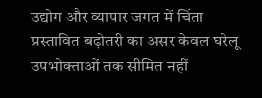उद्योग और व्यापार जगत में चिंता
प्रस्तावित बढ़ोतरी का असर केवल घरेलू उपभोक्ताओं तक सीमित नहीं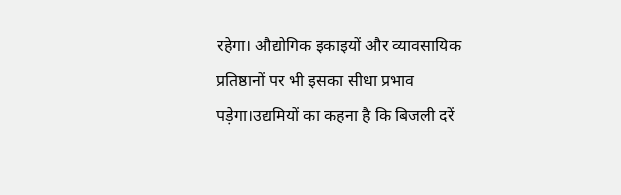रहेगा। औद्योगिक इकाइयों और व्यावसायिक प्रतिष्ठानों पर भी इसका सीधा प्रभाव पड़ेगा।उद्यमियों का कहना है कि बिजली दरें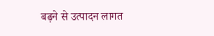बढ़ने से उत्पादन लागत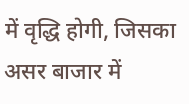में वृद्धि होगी, जिसका असर बाजार में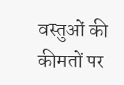वस्तुओं की कीमतों पर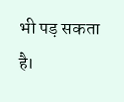भी पड़ सकता है।